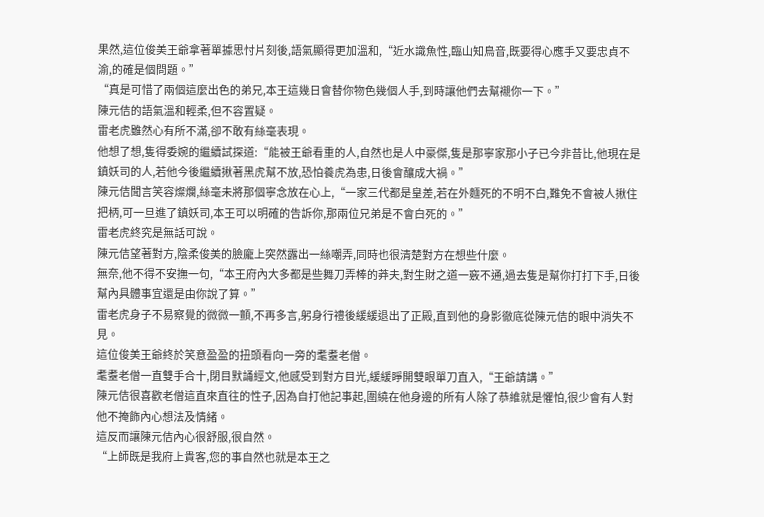果然,這位俊美王爺拿著單據思忖片刻後,語氣顯得更加溫和,“近水識魚性,臨山知鳥音,既要得心應手又要忠貞不渝,的確是個問題。”
“真是可惜了兩個這麼出色的弟兄,本王這幾日會替你物色幾個人手,到時讓他們去幫襯你一下。”
陳元佶的語氣溫和輕柔,但不容置疑。
雷老虎雖然心有所不滿,卻不敢有絲毫表現。
他想了想,隻得委婉的繼續試探道:“能被王爺看重的人,自然也是人中豪傑,隻是那寧家那小子已今非昔比,他現在是鎮妖司的人,若他今後繼續揪著黑虎幫不放,恐怕養虎為患,日後會釀成大禍。”
陳元佶聞言笑容燦爛,絲毫未將那個寧念放在心上,“一家三代都是皇差,若在外麵死的不明不白,難免不會被人揪住把柄,可一旦進了鎮妖司,本王可以明確的告訴你,那兩位兄弟是不會白死的。”
雷老虎終究是無話可說。
陳元佶望著對方,陰柔俊美的臉龐上突然露出一絲嘲弄,同時也很清楚對方在想些什麼。
無奈,他不得不安撫一句,“本王府內大多都是些舞刀弄棒的莽夫,對生財之道一竅不通,過去隻是幫你打打下手,日後幫內具體事宜還是由你說了算。”
雷老虎身子不易察覺的微微一顫,不再多言,躬身行禮後緩緩退出了正殿,直到他的身影徹底從陳元佶的眼中消失不見。
這位俊美王爺終於笑意盈盈的扭頭看向一旁的耄耋老僧。
耄耋老僧一直雙手合十,閉目默誦經文,他感受到對方目光,緩緩睜開雙眼單刀直入,“王爺請講。”
陳元佶很喜歡老僧這直來直往的性子,因為自打他記事起,圍繞在他身邊的所有人除了恭維就是懼怕,很少會有人對他不掩飾內心想法及情緒。
這反而讓陳元佶內心很舒服,很自然。
“上師既是我府上貴客,您的事自然也就是本王之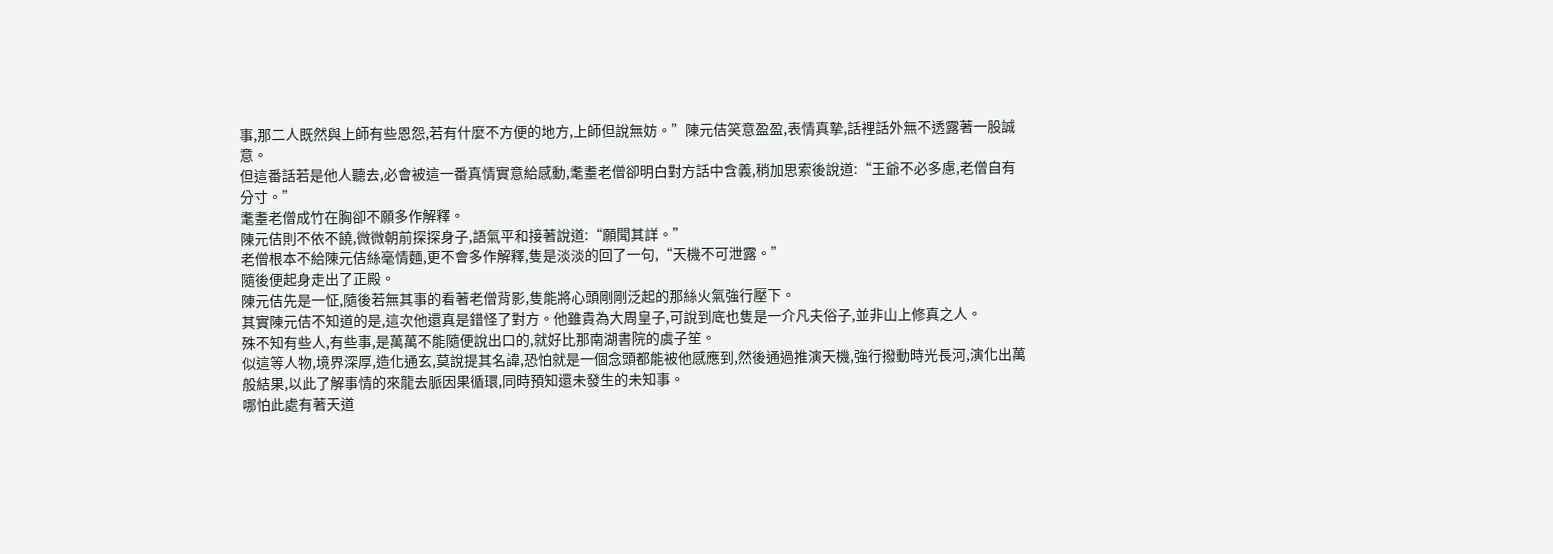事,那二人既然與上師有些恩怨,若有什麼不方便的地方,上師但說無妨。”陳元佶笑意盈盈,表情真摯,話裡話外無不透露著一股誠意。
但這番話若是他人聽去,必會被這一番真情實意給感動,耄耋老僧卻明白對方話中含義,稍加思索後說道:“王爺不必多慮,老僧自有分寸。”
耄耋老僧成竹在胸卻不願多作解釋。
陳元佶則不依不饒,微微朝前探探身子,語氣平和接著說道:“願聞其詳。”
老僧根本不給陳元佶絲毫情麵,更不會多作解釋,隻是淡淡的回了一句,“天機不可泄露。”
隨後便起身走出了正殿。
陳元佶先是一怔,隨後若無其事的看著老僧背影,隻能將心頭剛剛泛起的那絲火氣強行壓下。
其實陳元佶不知道的是,這次他還真是錯怪了對方。他雖貴為大周皇子,可說到底也隻是一介凡夫俗子,並非山上修真之人。
殊不知有些人,有些事,是萬萬不能隨便說出口的,就好比那南湖書院的虞子笙。
似這等人物,境界深厚,造化通玄,莫說提其名諱,恐怕就是一個念頭都能被他感應到,然後通過推演天機,強行撥動時光長河,演化出萬般結果,以此了解事情的來龍去脈因果循環,同時預知還未發生的未知事。
哪怕此處有著天道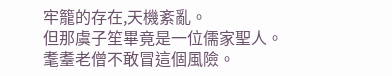牢籠的存在,天機紊亂。
但那虞子笙畢竟是一位儒家聖人。
耄耋老僧不敢冒這個風險。